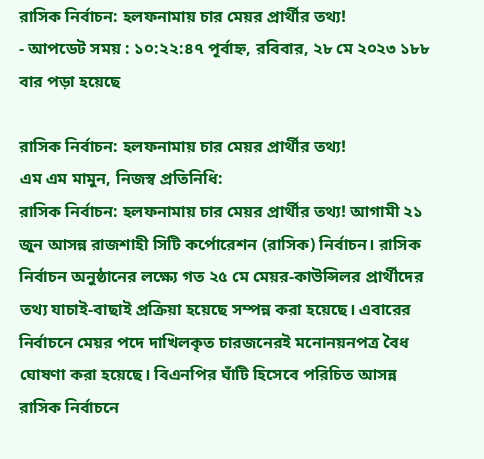রাসিক নির্বাচন: হলফনামায় চার মেয়র প্রার্থীর তথ্য!
- আপডেট সময় : ১০:২২:৪৭ পূর্বাহ্ন, রবিবার, ২৮ মে ২০২৩ ১৮৮ বার পড়া হয়েছে

রাসিক নির্বাচন: হলফনামায় চার মেয়র প্রার্থীর তথ্য!
এম এম মামুন, নিজস্ব প্রতিনিধি:
রাসিক নির্বাচন: হলফনামায় চার মেয়র প্রার্থীর তথ্য! আগামী ২১ জুন আসন্ন রাজশাহী সিটি কর্পোরেশন (রাসিক) নির্বাচন। রাসিক নির্বাচন অনুষ্ঠানের লক্ষ্যে গত ২৫ মে মেয়র-কাউন্সিলর প্রার্থীদের তথ্য যাচাই-বাছাই প্রক্রিয়া হয়েছে সম্পন্ন করা হয়েছে। এবারের নির্বাচনে মেয়র পদে দাখিলকৃত চারজনেরই মনোনয়নপত্র বৈধ ঘোষণা করা হয়েছে। বিএনপির ঘাঁটি হিসেবে পরিচিত আসন্ন রাসিক নির্বাচনে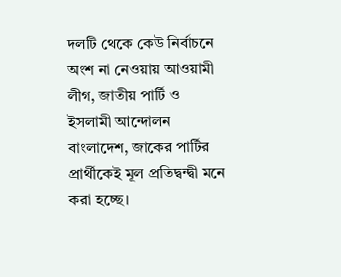দলটি থেকে কেউ নির্বাচনে অংশ না নেওয়ায় আওয়ামী লীগ, জাতীয় পার্টি ও ইসলামী আন্দোলন বাংলাদেশ, জাকের পার্টির প্রার্থীকেই মূল প্রতিদ্বন্দ্বী মনে করা হচ্ছে।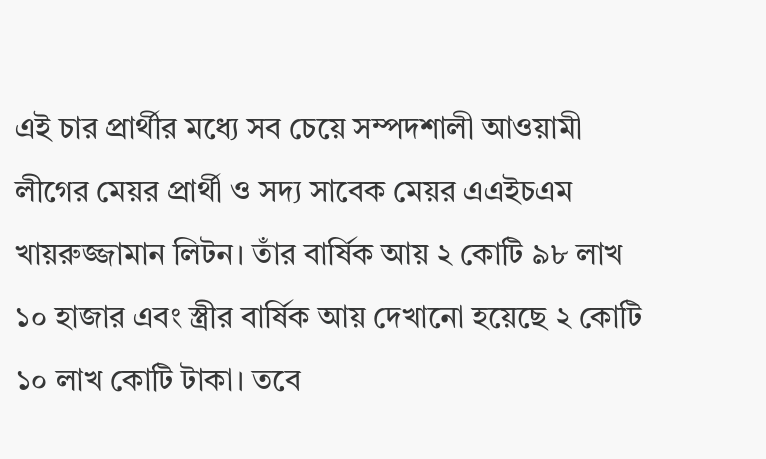এই চার প্রার্থীর মধ্যে সব চেয়ে সম্পদশালী আওয়ামী লীগের মেয়র প্রার্থী ও সদ্য সাবেক মেয়র এএইচএম খায়রুজ্জামান লিটন। তাঁর বার্ষিক আয় ২ কোটি ৯৮ লাখ ১০ হাজার এবং স্ত্রীর বার্ষিক আয় দেখানো হয়েছে ২ কোটি ১০ লাখ কোটি টাকা। তবে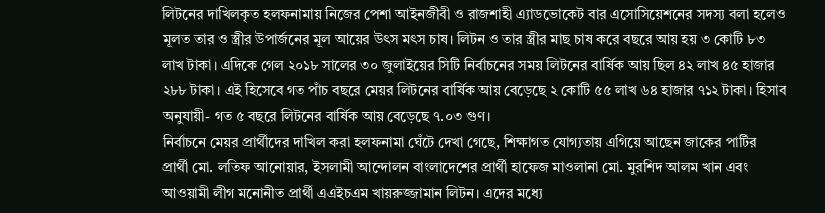লিটনের দাখিলকৃত হলফনামায় নিজের পেশা আইনজীবী ও রাজশাহী এ্যাডভোকেট বার এসোসিয়েশনের সদস্য বলা হলেও মূলত তার ও স্ত্রীর উপার্জনের মূল আয়ের উৎস মৎস চাষ। লিটন ও তার স্ত্রীর মাছ চাষ করে বছরে আয় হয় ৩ কোটি ৮৩ লাখ টাকা। এদিকে গেল ২০১৮ সালের ৩০ জুলাইয়ের সিটি নির্বাচনের সময় লিটনের বার্ষিক আয় ছিল ৪২ লাখ ৪৫ হাজার ২৮৮ টাকা। এই হিসেবে গত পাঁচ বছরে মেয়র লিটনের বার্ষিক আয় বেড়েছে ২ কোটি ৫৫ লাখ ৬৪ হাজার ৭১২ টাকা। হিসাব অনুযায়ী- গত ৫ বছরে লিটনের বার্ষিক আয় বেড়েছে ৭.০৩ গুণ।
নির্বাচনে মেয়র প্রার্থীদের দাখিল করা হলফনামা ঘেঁটে দেখা গেছে, শিক্ষাগত যোগ্যতায় এগিয়ে আছেন জাকের পার্টির প্রার্থী মো. লতিফ আনোয়ার, ইসলামী আন্দোলন বাংলাদেশের প্রার্থী হাফেজ মাওলানা মো. মুরশিদ আলম খান এবং আওয়ামী লীগ মনোনীত প্রার্থী এএইচএম খায়রুজ্জামান লিটন। এদের মধ্যে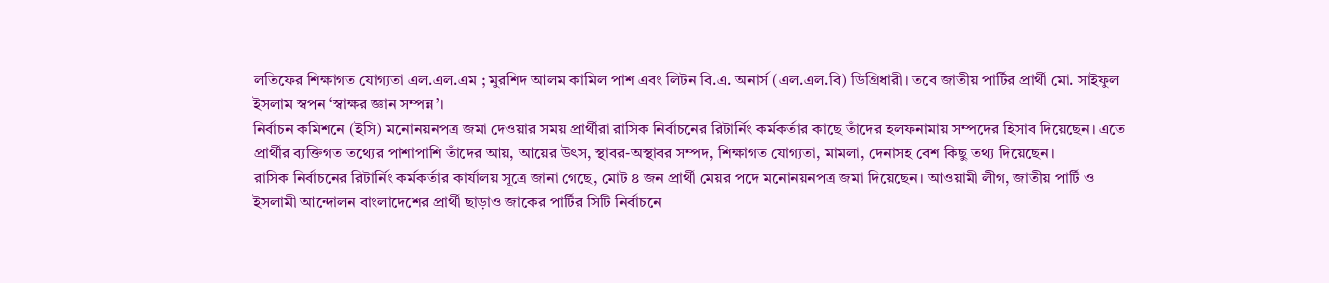লতিফের শিক্ষাগত যোগ্যতা এল.এল.এম ; মুরশিদ আলম কামিল পাশ এবং লিটন বি.এ. অনার্স (এল.এল.বি) ডিগ্রিধারী। তবে জাতীয় পার্টির প্রার্থী মো. সাইফুল ইসলাম স্বপন ‘স্বাক্ষর জ্ঞান সম্পন্ন’।
নির্বাচন কমিশনে (ইসি) মনোনয়নপত্র জমা দেওয়ার সময় প্রার্থীরা রাসিক নির্বাচনের রিটার্নিং কর্মকর্তার কাছে তাঁদের হলফনামায় সম্পদের হিসাব দিয়েছেন। এতে প্রার্থীর ব্যক্তিগত তথ্যের পাশাপাশি তাঁদের আয়, আয়ের উৎস, স্থাবর-অস্থাবর সম্পদ, শিক্ষাগত যোগ্যতা, মামলা, দেনাসহ বেশ কিছু তথ্য দিয়েছেন।
রাসিক নির্বাচনের রিটার্নিং কর্মকর্তার কার্যালয় সূত্রে জানা গেছে, মোট ৪ জন প্রার্থী মেয়র পদে মনোনয়নপত্র জমা দিয়েছেন। আওয়ামী লীগ, জাতীয় পার্টি ও ইসলামী আন্দোলন বাংলাদেশের প্রার্থী ছাড়াও জাকের পার্টির সিটি নির্বাচনে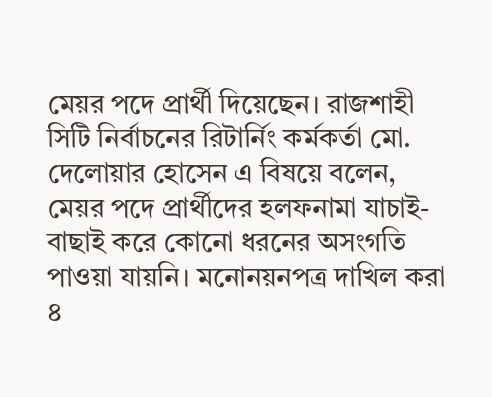মেয়র পদে প্রার্থী দিয়েছেন। রাজশাহী সিটি নির্বাচনের রিটার্নিং কর্মকর্তা মো. দেলোয়ার হোসেন এ বিষয়ে বলেন, মেয়র পদে প্রার্থীদের হলফনামা যাচাই-বাছাই করে কোনো ধরনের অসংগতি পাওয়া যায়নি। মনোনয়নপত্র দাখিল করা ৪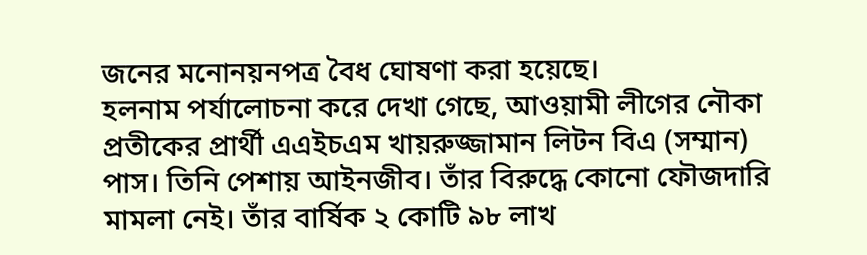জনের মনোনয়নপত্র বৈধ ঘোষণা করা হয়েছে।
হলনাম পর্যালোচনা করে দেখা গেছে, আওয়ামী লীগের নৌকা প্রতীকের প্রার্থী এএইচএম খায়রুজ্জামান লিটন বিএ (সম্মান) পাস। তিনি পেশায় আইনজীব। তাঁর বিরুদ্ধে কোনো ফৌজদারি মামলা নেই। তাঁর বার্ষিক ২ কোটি ৯৮ লাখ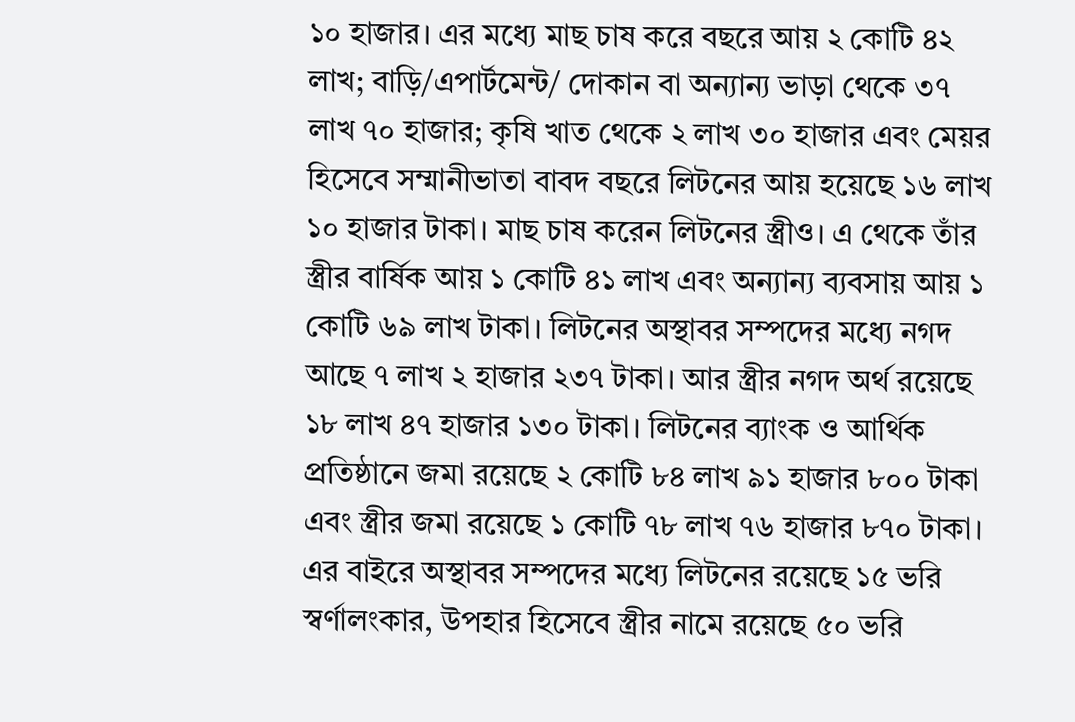১০ হাজার। এর মধ্যে মাছ চাষ করে বছরে আয় ২ কোটি ৪২ লাখ; বাড়ি/এপার্টমেন্ট/ দোকান বা অন্যান্য ভাড়া থেকে ৩৭ লাখ ৭০ হাজার; কৃষি খাত থেকে ২ লাখ ৩০ হাজার এবং মেয়র হিসেবে সম্মানীভাতা বাবদ বছরে লিটনের আয় হয়েছে ১৬ লাখ ১০ হাজার টাকা। মাছ চাষ করেন লিটনের স্ত্রীও। এ থেকে তাঁর স্ত্রীর বার্ষিক আয় ১ কোটি ৪১ লাখ এবং অন্যান্য ব্যবসায় আয় ১ কোটি ৬৯ লাখ টাকা। লিটনের অস্থাবর সম্পদের মধ্যে নগদ আছে ৭ লাখ ২ হাজার ২৩৭ টাকা। আর স্ত্রীর নগদ অর্থ রয়েছে ১৮ লাখ ৪৭ হাজার ১৩০ টাকা। লিটনের ব্যাংক ও আর্থিক প্রতিষ্ঠানে জমা রয়েছে ২ কোটি ৮৪ লাখ ৯১ হাজার ৮০০ টাকা এবং স্ত্রীর জমা রয়েছে ১ কোটি ৭৮ লাখ ৭৬ হাজার ৮৭০ টাকা। এর বাইরে অস্থাবর সম্পদের মধ্যে লিটনের রয়েছে ১৫ ভরি স্বর্ণালংকার, উপহার হিসেবে স্ত্রীর নামে রয়েছে ৫০ ভরি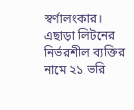স্বর্ণালংকার। এছাড়া লিটনের নির্ভরশীল ব্যক্তির নামে ২১ ভরি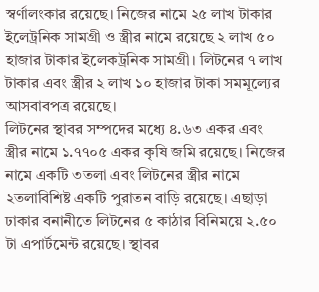স্বর্ণালংকার রয়েছে। নিজের নামে ২৫ লাখ টাকার ইলেট্রনিক সামগ্রী ও স্ত্রীর নামে রয়েছে ২ লাখ ৫০ হাজার টাকার ইলেকট্রনিক সামগ্রী। লিটনের ৭ লাখ টাকার এবং স্ত্রীর ২ লাখ ১০ হাজার টাকা সমমূল্যের আসবাবপত্র রয়েছে।
লিটনের স্থাবর সম্পদের মধ্যে ৪.৬৩ একর এবং স্ত্রীর নামে ১.৭৭০৫ একর কৃষি জমি রয়েছে। নিজের নামে একটি ৩তলা এবং লিটনের স্ত্রীর নামে ২তলাবিশিষ্ট একটি পুরাতন বাড়ি রয়েছে। এছাড়া ঢাকার বনানীতে লিটনের ৫ কাঠার বিনিময়ে ২.৫০ টা এপার্টমেন্ট রয়েছে। স্থাবর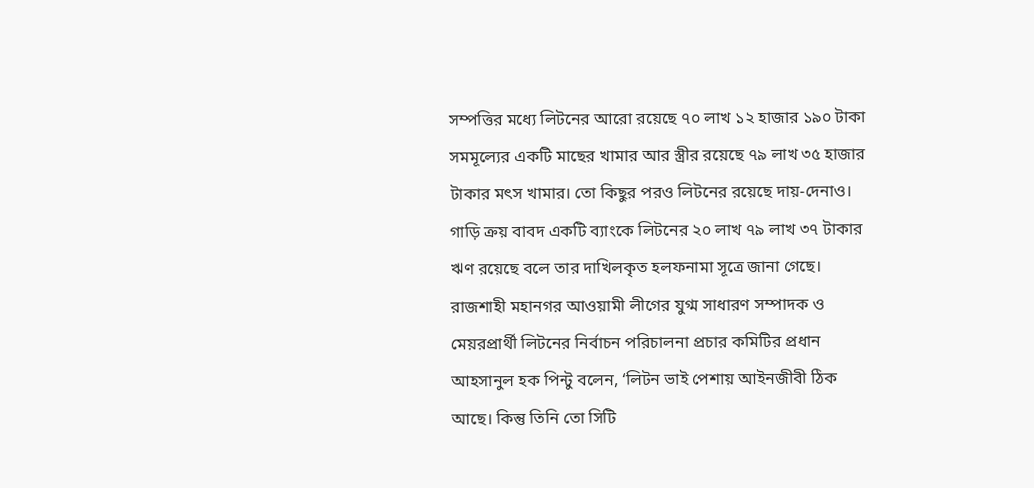সম্পত্তির মধ্যে লিটনের আরো রয়েছে ৭০ লাখ ১২ হাজার ১৯০ টাকা সমমূল্যের একটি মাছের খামার আর স্ত্রীর রয়েছে ৭৯ লাখ ৩৫ হাজার টাকার মৎস খামার। তো কিছুর পরও লিটনের রয়েছে দায়-দেনাও। গাড়ি ক্রয় বাবদ একটি ব্যাংকে লিটনের ২০ লাখ ৭৯ লাখ ৩৭ টাকার ঋণ রয়েছে বলে তার দাখিলকৃত হলফনামা সূত্রে জানা গেছে।
রাজশাহী মহানগর আওয়ামী লীগের যুগ্ম সাধারণ সম্পাদক ও মেয়রপ্রার্থী লিটনের নির্বাচন পরিচালনা প্রচার কমিটির প্রধান আহসানুল হক পিন্টু বলেন, ‘লিটন ভাই পেশায় আইনজীবী ঠিক আছে। কিন্তু তিনি তো সিটি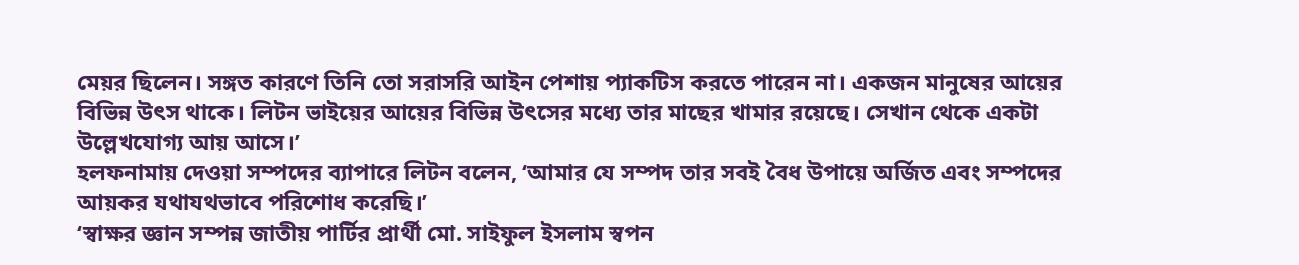মেয়র ছিলেন। সঙ্গত কারণে তিনি তো সরাসরি আইন পেশায় প্যাকটিস করতে পারেন না। একজন মানুষের আয়ের বিভিন্ন উৎস থাকে। লিটন ভাইয়ের আয়ের বিভিন্ন উৎসের মধ্যে তার মাছের খামার রয়েছে। সেখান থেকে একটা উল্লেখযোগ্য আয় আসে।’
হলফনামায় দেওয়া সম্পদের ব্যাপারে লিটন বলেন, ‘আমার যে সম্পদ তার সবই বৈধ উপায়ে অর্জিত এবং সম্পদের আয়কর যথাযথভাবে পরিশোধ করেছি।’
‘স্বাক্ষর জ্ঞান সম্পন্ন জাতীয় পার্টির প্রার্থী মো. সাইফুল ইসলাম স্বপন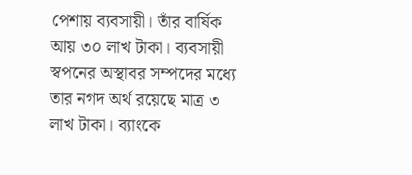পেশায় ব্যবসায়ী। তাঁর বার্ষিক আয় ৩০ লাখ টাকা। ব্যবসায়ী স্বপনের অস্থাবর সম্পদের মধ্যে তার নগদ অর্থ রয়েছে মাত্র ৩ লাখ টাকা। ব্যাংকে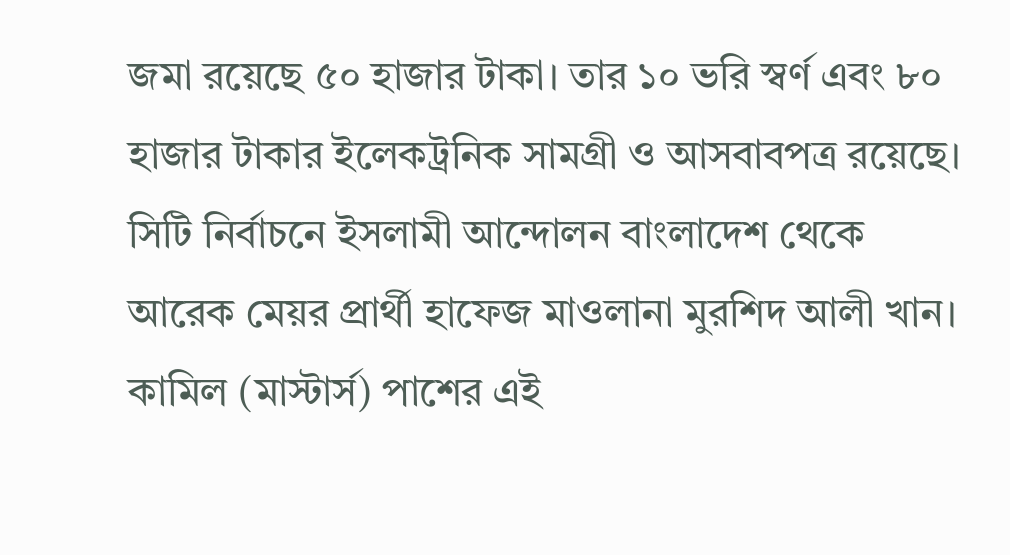জমা রয়েছে ৫০ হাজার টাকা। তার ১০ ভরি স্বর্ণ এবং ৮০ হাজার টাকার ইলেকট্রনিক সামগ্রী ও আসবাবপত্র রয়েছে। সিটি নির্বাচনে ইসলামী আন্দোলন বাংলাদেশ থেকে আরেক মেয়র প্রার্থী হাফেজ মাওলানা মুরশিদ আলী খান। কামিল (মাস্টার্স) পাশের এই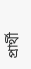প্রার্থী